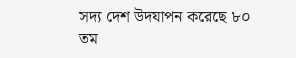সদ্য দেশ উদযাপন করেছে ৮০ তম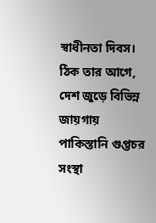স্বাধীনতা দিবস। ঠিক তার আগে, দেশ জুড়ে বিভিন্ন জায়গায় পাকিস্তানি গুপ্তচর সংস্থা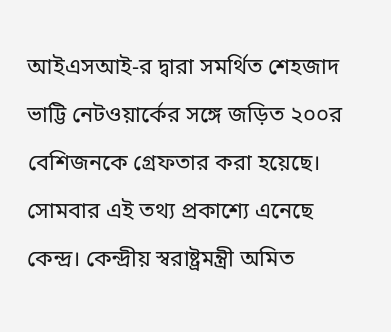আইএসআই-র দ্বারা সমর্থিত শেহজাদ ভাট্টি নেটওয়ার্কের সঙ্গে জড়িত ২০০র বেশিজনকে গ্রেফতার করা হয়েছে। সোমবার এই তথ্য প্রকাশ্যে এনেছে কেন্দ্র। কেন্দ্রীয় স্বরাষ্ট্রমন্ত্রী অমিত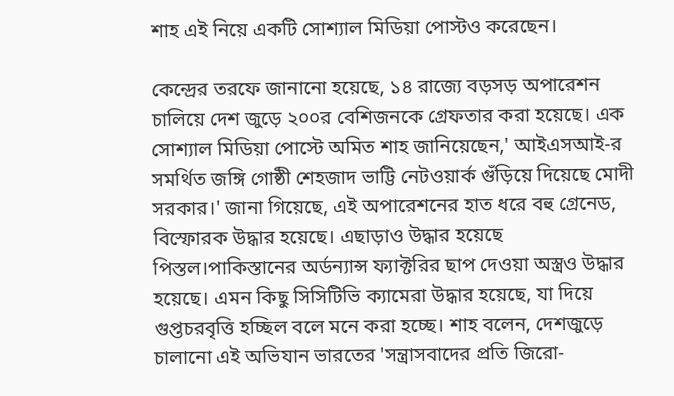শাহ এই নিয়ে একটি সোশ্যাল মিডিয়া পোস্টও করেছেন।

কেন্দ্রের তরফে জানানো হয়েছে, ১৪ রাজ্যে বড়সড় অপারেশন চালিয়ে দেশ জুড়ে ২০০র বেশিজনকে গ্রেফতার করা হয়েছে। এক সোশ্যাল মিডিয়া পোস্টে অমিত শাহ জানিয়েছেন,' আইএসআই-র সমর্থিত জঙ্গি গোষ্ঠী শেহজাদ ভাট্টি নেটওয়ার্ক গুঁড়িয়ে দিয়েছে মোদী সরকার।' জানা গিয়েছে, এই অপারেশনের হাত ধরে বহু গ্রেনেড, বিস্ফোরক উদ্ধার হয়েছে। এছাড়াও উদ্ধার হয়েছে পিস্তল।পাকিস্তানের অর্ডন্যান্স ফ্যাক্টরির ছাপ দেওয়া অস্ত্রও উদ্ধার হয়েছে। এমন কিছু সিসিটিভি ক্যামেরা উদ্ধার হয়েছে, যা দিয়ে গুপ্তচরবৃত্তি হচ্ছিল বলে মনে করা হচ্ছে। শাহ বলেন, দেশজুড়ে চালানো এই অভিযান ভারতের 'সন্ত্রাসবাদের প্রতি জিরো-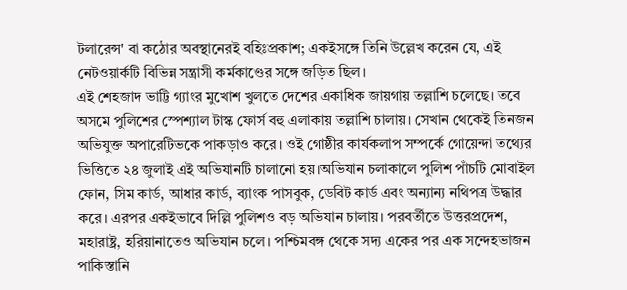টলারেন্স' বা কঠোর অবস্থানেরই বহিঃপ্রকাশ; একইসঙ্গে তিনি উল্লেখ করেন যে, এই নেটওয়ার্কটি বিভিন্ন সন্ত্রাসী কর্মকাণ্ডের সঙ্গে জড়িত ছিল।
এই শেহজাদ ভাট্টি গ্যাংর মুখোশ খুলতে দেশের একাধিক জায়গায় তল্লাশি চলেছে। তবে অসমে পুলিশের স্পেশ্যাল টাস্ক ফোর্স বহু এলাকায় তল্লাশি চালায়। সেখান থেকেই তিনজন অভিযুক্ত অপারেটিভকে পাকড়াও করে। ওই গোষ্ঠীর কার্যকলাপ সম্পর্কে গোয়েন্দা তথ্যের ভিত্তিতে ২৪ জুলাই এই অভিযানটি চালানো হয়।অভিযান চলাকালে পুলিশ পাঁচটি মোবাইল ফোন, সিম কার্ড, আধার কার্ড, ব্যাংক পাসবুক, ডেবিট কার্ড এবং অন্যান্য নথিপত্র উদ্ধার করে। এরপর একইভাবে দিল্লি পুলিশও বড় অভিযান চালায়। পরবর্তীতে উত্তরপ্রদেশ, মহারাষ্ট্র, হরিয়ানাতেও অভিযান চলে। পশ্চিমবঙ্গ থেকে সদ্য একের পর এক সন্দেহভাজন পাকিস্তানি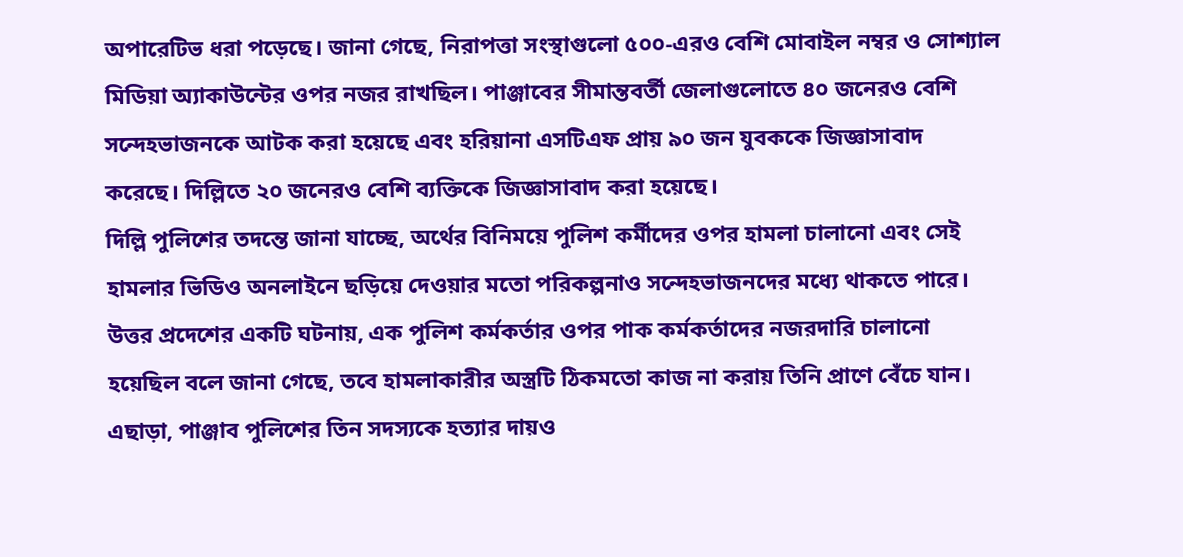অপারেটিভ ধরা পড়েছে। জানা গেছে, নিরাপত্তা সংস্থাগুলো ৫০০-এরও বেশি মোবাইল নম্বর ও সোশ্যাল মিডিয়া অ্যাকাউন্টের ওপর নজর রাখছিল। পাঞ্জাবের সীমান্তবর্তী জেলাগুলোতে ৪০ জনেরও বেশি সন্দেহভাজনকে আটক করা হয়েছে এবং হরিয়ানা এসটিএফ প্রায় ৯০ জন যুবককে জিজ্ঞাসাবাদ করেছে। দিল্লিতে ২০ জনেরও বেশি ব্যক্তিকে জিজ্ঞাসাবাদ করা হয়েছে।
দিল্লি পুলিশের তদন্তে জানা যাচ্ছে, অর্থের বিনিময়ে পুলিশ কর্মীদের ওপর হামলা চালানো এবং সেই হামলার ভিডিও অনলাইনে ছড়িয়ে দেওয়ার মতো পরিকল্পনাও সন্দেহভাজনদের মধ্যে থাকতে পারে। উত্তর প্রদেশের একটি ঘটনায়, এক পুলিশ কর্মকর্তার ওপর পাক কর্মকর্তাদের নজরদারি চালানো হয়েছিল বলে জানা গেছে, তবে হামলাকারীর অস্ত্রটি ঠিকমতো কাজ না করায় তিনি প্রাণে বেঁচে যান। এছাড়া, পাঞ্জাব পুলিশের তিন সদস্যকে হত্যার দায়ও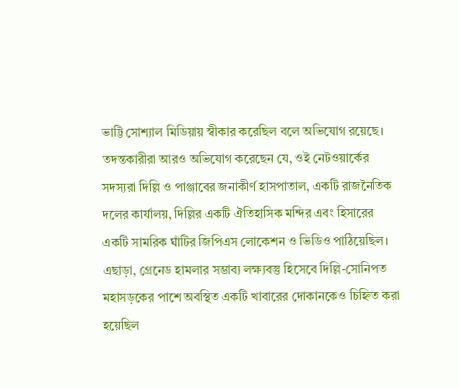ভাট্টি সোশ্যাল মিডিয়ায় স্বীকার করেছিল বলে অভিযোগ রয়েছে। তদন্তকারীরা আরও অভিযোগ করেছেন যে, ওই নেটওয়ার্কের সদস্যরা দিল্লি ও পাঞ্জাবের জনাকীর্ণ হাসপাতাল, একটি রাজনৈতিক দলের কার্যালয়, দিল্লির একটি ঐতিহাসিক মন্দির এবং হিসারের একটি সামরিক ঘাঁটির জিপিএস লোকেশন ও ভিডিও পাঠিয়েছিল। এছাড়া, গ্রেনেড হামলার সম্ভাব্য লক্ষ্যবস্তু হিসেবে দিল্লি-সোনিপত মহাসড়কের পাশে অবস্থিত একটি খাবারের দোকানকেও চিহ্নিত করা হয়েছিল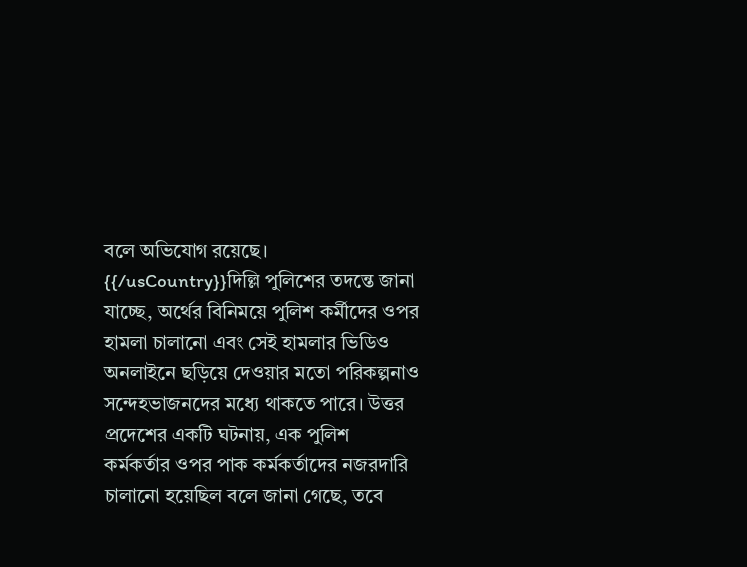বলে অভিযোগ রয়েছে।
{{/usCountry}}দিল্লি পুলিশের তদন্তে জানা যাচ্ছে, অর্থের বিনিময়ে পুলিশ কর্মীদের ওপর হামলা চালানো এবং সেই হামলার ভিডিও অনলাইনে ছড়িয়ে দেওয়ার মতো পরিকল্পনাও সন্দেহভাজনদের মধ্যে থাকতে পারে। উত্তর প্রদেশের একটি ঘটনায়, এক পুলিশ কর্মকর্তার ওপর পাক কর্মকর্তাদের নজরদারি চালানো হয়েছিল বলে জানা গেছে, তবে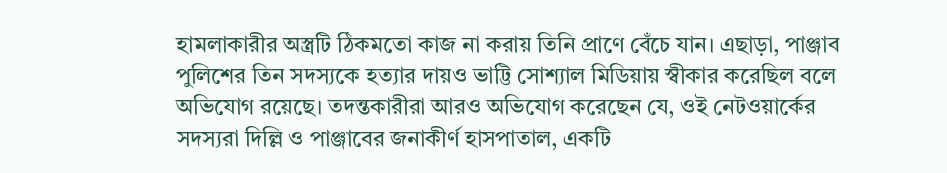হামলাকারীর অস্ত্রটি ঠিকমতো কাজ না করায় তিনি প্রাণে বেঁচে যান। এছাড়া, পাঞ্জাব পুলিশের তিন সদস্যকে হত্যার দায়ও ভাট্টি সোশ্যাল মিডিয়ায় স্বীকার করেছিল বলে অভিযোগ রয়েছে। তদন্তকারীরা আরও অভিযোগ করেছেন যে, ওই নেটওয়ার্কের সদস্যরা দিল্লি ও পাঞ্জাবের জনাকীর্ণ হাসপাতাল, একটি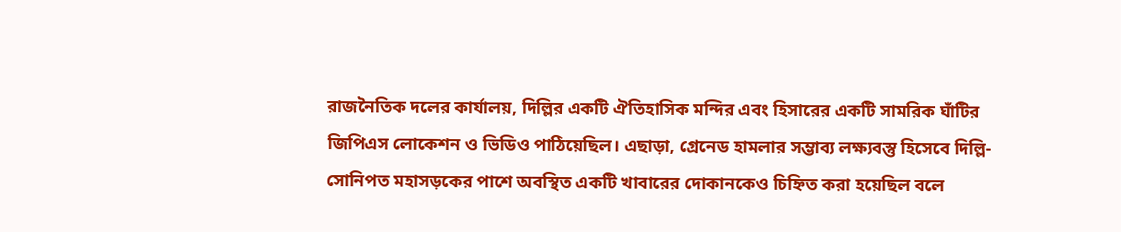রাজনৈতিক দলের কার্যালয়, দিল্লির একটি ঐতিহাসিক মন্দির এবং হিসারের একটি সামরিক ঘাঁটির জিপিএস লোকেশন ও ভিডিও পাঠিয়েছিল। এছাড়া, গ্রেনেড হামলার সম্ভাব্য লক্ষ্যবস্তু হিসেবে দিল্লি-সোনিপত মহাসড়কের পাশে অবস্থিত একটি খাবারের দোকানকেও চিহ্নিত করা হয়েছিল বলে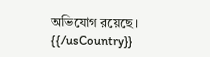অভিযোগ রয়েছে।
{{/usCountry}}